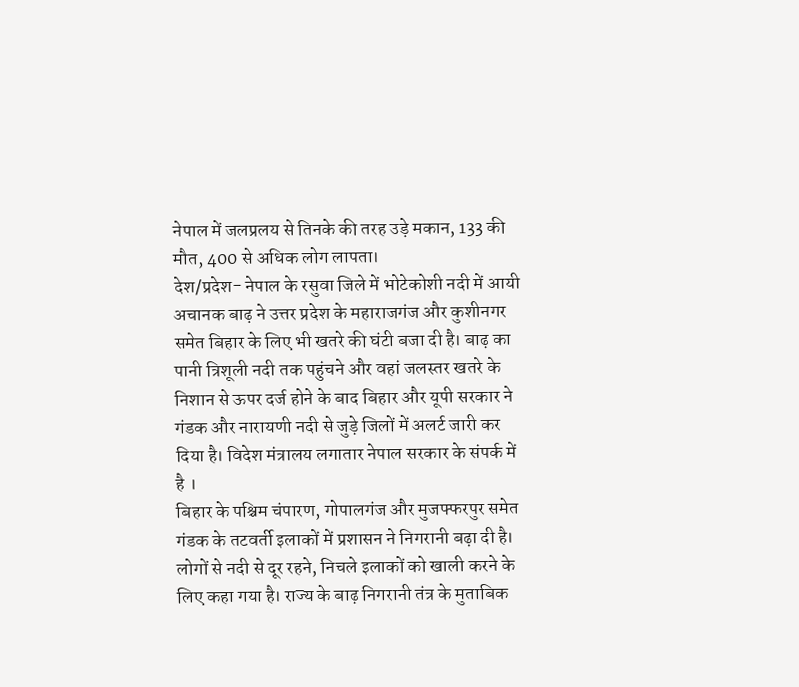नेपाल में जलप्रलय से तिनके की तरह उड़े मकान, 133 की मौत, 400 से अधिक लोग लापता।
देश/प्रदेश- नेपाल के रसुवा जिले में भोटेकोशी नदी में आयी अचानक बाढ़ ने उत्तर प्रदेश के महाराजगंज और कुशीनगर समेत बिहार के लिए भी खतरे की घंटी बजा दी है। बाढ़ का पानी त्रिशूली नदी तक पहुंचने और वहां जलस्तर खतरे के निशान से ऊपर दर्ज होने के बाद बिहार और यूपी सरकार ने गंडक और नारायणी नदी से जुड़े जिलों में अलर्ट जारी कर दिया है। विदेश मंत्रालय लगातार नेपाल सरकार के संपर्क में है ।
बिहार के पश्चिम चंपारण, गोपालगंज और मुजफ्फरपुर समेत गंडक के तटवर्ती इलाकों में प्रशासन ने निगरानी बढ़ा दी है। लोगों से नदी से दूर रहने, निचले इलाकों को खाली करने के लिए कहा गया है। राज्य के बाढ़ निगरानी तंत्र के मुताबिक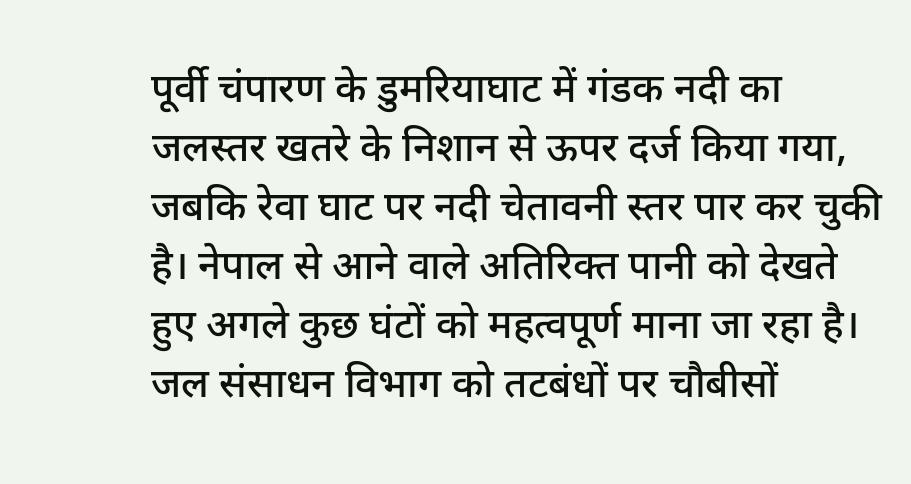पूर्वी चंपारण के डुमरियाघाट में गंडक नदी का जलस्तर खतरे के निशान से ऊपर दर्ज किया गया, जबकि रेवा घाट पर नदी चेतावनी स्तर पार कर चुकी है। नेपाल से आने वाले अतिरिक्त पानी को देखते हुए अगले कुछ घंटों को महत्वपूर्ण माना जा रहा है। जल संसाधन विभाग को तटबंधों पर चौबीसों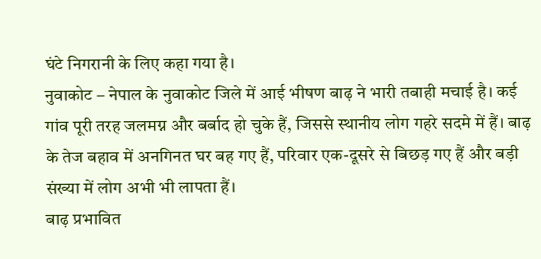घंटे निगरानी के लिए कहा गया है।
नुवाकोट – नेपाल के नुवाकोट जिले में आई भीषण बाढ़ ने भारी तबाही मचाई है। कई गांव पूरी तरह जलमग्न और बर्बाद हो चुके हैं, जिससे स्थानीय लोग गहरे सदमे में हैं। बाढ़ के तेज बहाव में अनगिनत घर बह गए हैं, परिवार एक-दूसरे से बिछड़ गए हैं और बड़ी संख्या में लोग अभी भी लापता हैं।
बाढ़ प्रभावित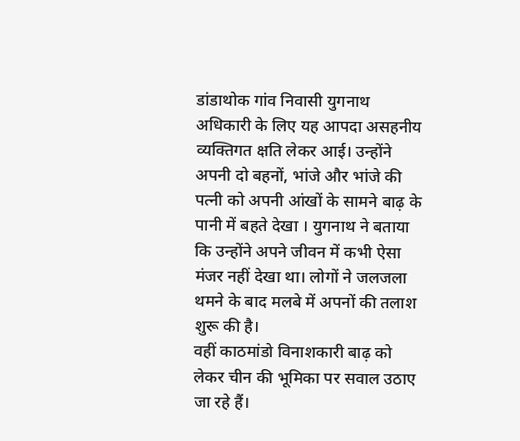डांडाथोक गांव निवासी युगनाथ अधिकारी के लिए यह आपदा असहनीय व्यक्तिगत क्षति लेकर आई। उन्होंने अपनी दो बहनों, भांजे और भांजे की पत्नी को अपनी आंखों के सामने बाढ़ के पानी में बहते देखा । युगनाथ ने बताया कि उन्होंने अपने जीवन में कभी ऐसा मंजर नहीं देखा था। लोगों ने जलजला थमने के बाद मलबे में अपनों की तलाश शुरू की है।
वहीं काठमांडो विनाशकारी बाढ़ को लेकर चीन की भूमिका पर सवाल उठाए जा रहे हैं।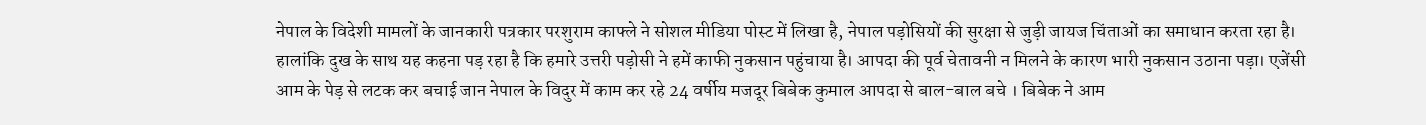नेपाल के विदेशी मामलों के जानकारी पत्रकार परशुराम काफ्ले ने सोशल मीडिया पोस्ट में लिखा है, नेपाल पड़ोसियों की सुरक्षा से जुड़ी जायज चिंताओं का समाधान करता रहा है। हालांकि दुख के साथ यह कहना पड़ रहा है कि हमारे उत्तरी पड़ोसी ने हमें काफी नुकसान पहुंचाया है। आपदा की पूर्व चेतावनी न मिलने के कारण भारी नुकसान उठाना पड़ा। एजेंसी
आम के पेड़ से लटक कर बचाई जान नेपाल के विदुर में काम कर रहे 24 वर्षीय मजदूर बिबेक कुमाल आपदा से बाल-बाल बचे । बिबेक ने आम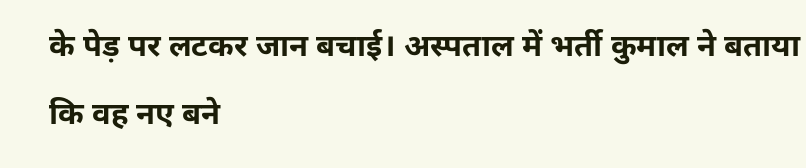के पेड़ पर लटकर जान बचाई। अस्पताल में भर्ती कुमाल ने बताया कि वह नए बने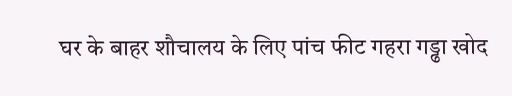घर के बाहर शौचालय के लिए पांच फीट गहरा गड्ढा खोद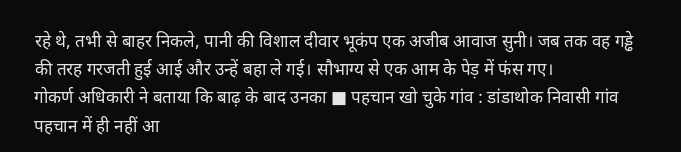रहे थे, तभी से बाहर निकले, पानी की विशाल दीवार भूकंप एक अजीब आवाज सुनी। जब तक वह गड्ढे की तरह गरजती हुई आई और उन्हें बहा ले गई। सौभाग्य से एक आम के पेड़ में फंस गए।
गोकर्ण अधिकारी ने बताया कि बाढ़ के बाद उनका ■ पहचान खो चुके गांव : डांडाथोक निवासी गांव पहचान में ही नहीं आ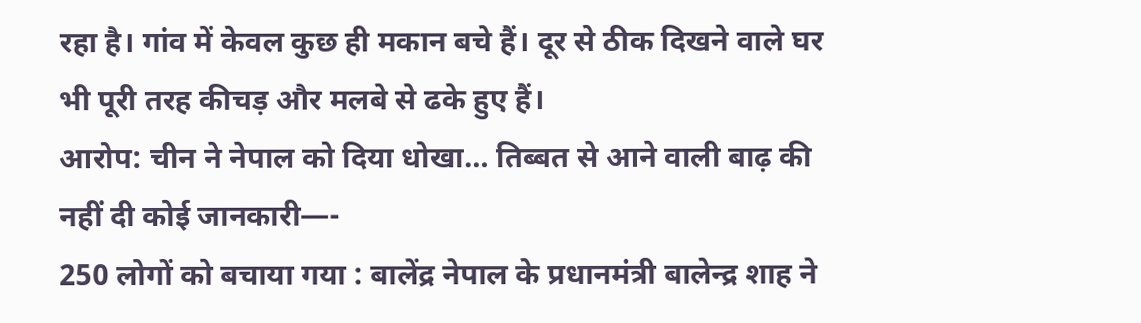रहा है। गांव में केवल कुछ ही मकान बचे हैं। दूर से ठीक दिखने वाले घर भी पूरी तरह कीचड़ और मलबे से ढके हुए हैं।
आरोप: चीन ने नेपाल को दिया धोखा… तिब्बत से आने वाली बाढ़ की नहीं दी कोई जानकारी—-
250 लोगों को बचाया गया : बालेंद्र नेपाल के प्रधानमंत्री बालेन्द्र शाह ने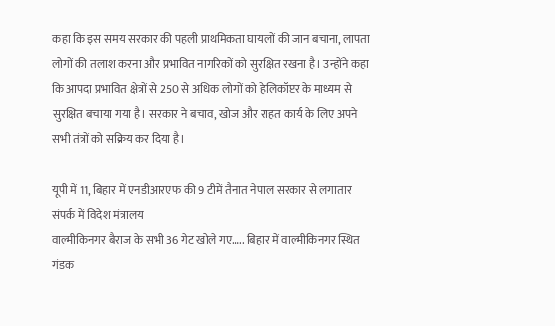कहा कि इस समय सरकार की पहली प्राथमिकता घायलों की जान बचाना, लापता लोगों की तलाश करना और प्रभावित नागरिकों को सुरक्षित रखना है। उन्होंने कहा कि आपदा प्रभावित क्षेत्रों से 250 से अधिक लोगों को हेलिकॉप्टर के माध्यम से सुरक्षित बचाया गया है। सरकार ने बचाव, खोज और राहत कार्य के लिए अपने सभी तंत्रों को सक्रिय कर दिया है।

यूपी में 11, बिहार में एनडीआरएफ की 9 टीमें तैनात नेपाल सरकार से लगातार संपर्क में विदेश मंत्रालय
वाल्मीकिनगर बैराज के सभी 36 गेट खोले गए….. बिहार में वाल्मीकिनगर स्थित गंडक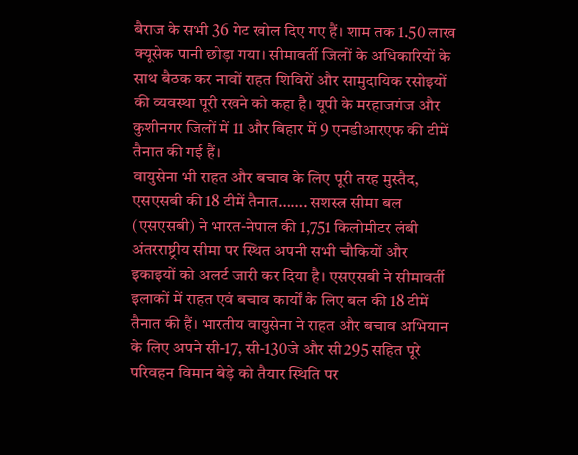बैराज के सभी 36 गेट खोल दिए गए हैं। शाम तक 1.50 लाख क्यूसेक पानी छोड़ा गया। सीमावर्ती जिलों के अधिकारियों के साथ बैठक कर नावों राहत शिविरों और सामुदायिक रसोइयों की व्यवस्था पूरी रखने को कहा है। यूपी के मरहाजगंज और कुशीनगर जिलों में 11 और बिहार में 9 एनडीआरएफ की टीमें तैनात की गई हैं।
वायुसेना भी राहत और बचाव के लिए पूरी तरह मुस्तैद, एसएसबी की 18 टीमें तैनात……. सशस्त्र सीमा बल (एसएसबी) ने भारत-नेपाल की 1,751 किलोमीटर लंबी अंतरराष्ट्रीय सीमा पर स्थित अपनी सभी चौकियों और इकाइयों को अलर्ट जारी कर दिया है। एसएसबी ने सीमावर्ती इलाकों में राहत एवं बचाव कार्यों के लिए बल की 18 टीमें तैनात की हैं। भारतीय वायुसेना ने राहत और बचाव अभियान के लिए अपने सी-17, सी-130जे और सी295 सहित पूरे परिवहन विमान बेड़े को तैयार स्थिति पर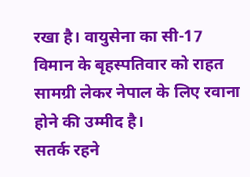रखा है। वायुसेना का सी-17 विमान के बृहस्पतिवार को राहत सामग्री लेकर नेपाल के लिए रवाना होने की उम्मीद है।
सतर्क रहने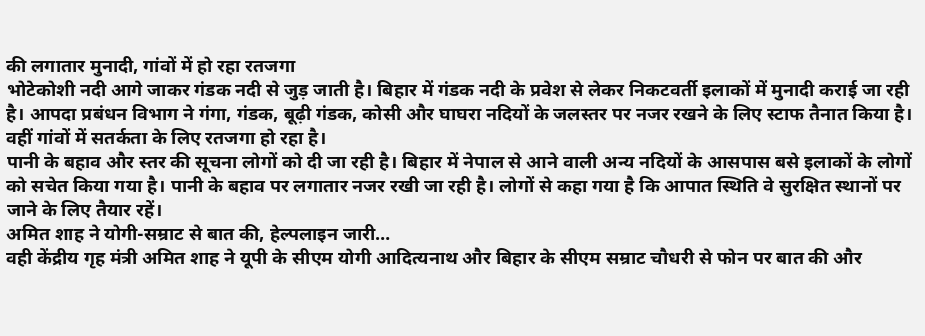की लगातार मुनादी, गांवों में हो रहा रतजगा
भोटेकोशी नदी आगे जाकर गंडक नदी से जुड़ जाती है। बिहार में गंडक नदी के प्रवेश से लेकर निकटवर्ती इलाकों में मुनादी कराई जा रही है। आपदा प्रबंधन विभाग ने गंगा, गंडक, बूढ़ी गंडक, कोसी और घाघरा नदियों के जलस्तर पर नजर रखने के लिए स्टाफ तैनात किया है। वहीं गांवों में सतर्कता के लिए रतजगा हो रहा है।
पानी के बहाव और स्तर की सूचना लोगों को दी जा रही है। बिहार में नेपाल से आने वाली अन्य नदियों के आसपास बसे इलाकों के लोगों को सचेत किया गया है। पानी के बहाव पर लगातार नजर रखी जा रही है। लोगों से कहा गया है कि आपात स्थिति वे सुरक्षित स्थानों पर जाने के लिए तैयार रहें।
अमित शाह ने योगी-सम्राट से बात की, हेल्पलाइन जारी…
वही केंद्रीय गृह मंत्री अमित शाह ने यूपी के सीएम योगी आदित्यनाथ और बिहार के सीएम सम्राट चौधरी से फोन पर बात की और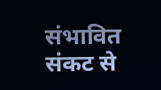संभावित संकट से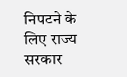निपटने के लिए राज्य सरकार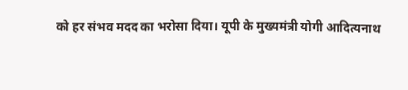को हर संभव मदद का भरोसा दिया। यूपी के मुख्यमंत्री योगी आदित्यनाथ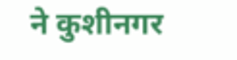ने कुशीनगर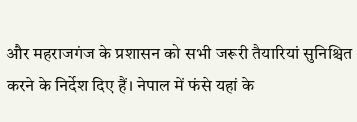और महराजगंज के प्रशासन को सभी जरूरी तैयारियां सुनिश्चित करने के निर्देश दिए हैं। नेपाल में फंसे यहां के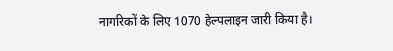नागरिकों के लिए 1070 हेल्पलाइन जारी किया है।